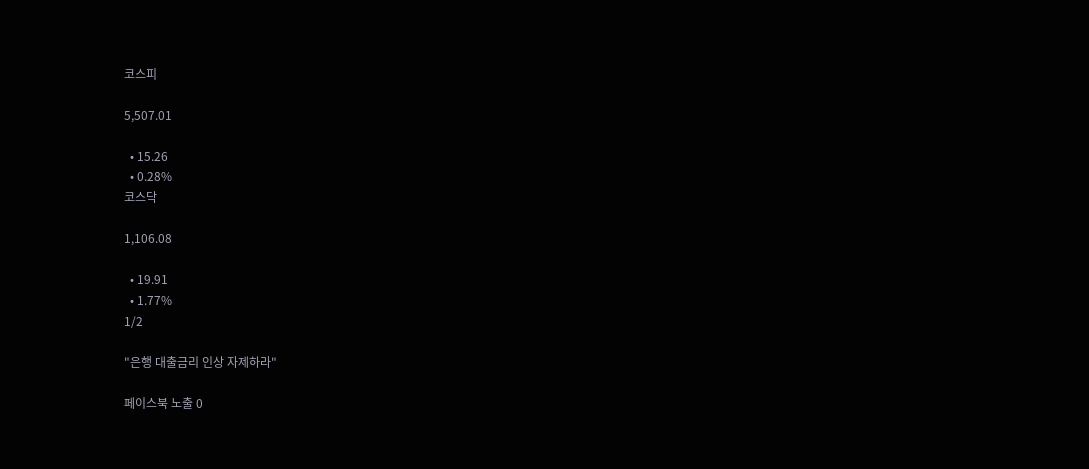코스피

5,507.01

  • 15.26
  • 0.28%
코스닥

1,106.08

  • 19.91
  • 1.77%
1/2

"은행 대출금리 인상 자제하라"

페이스북 노출 0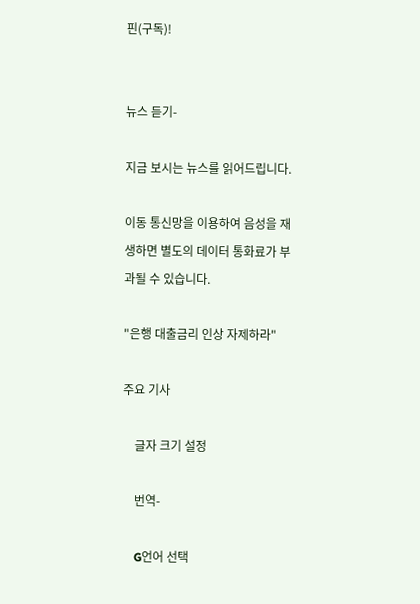핀(구독)!


뉴스 듣기-

지금 보시는 뉴스를 읽어드립니다.

이동 통신망을 이용하여 음성을 재생하면 별도의 데이터 통화료가 부과될 수 있습니다.

"은행 대출금리 인상 자제하라"

주요 기사

    글자 크기 설정

    번역-

    G언어 선택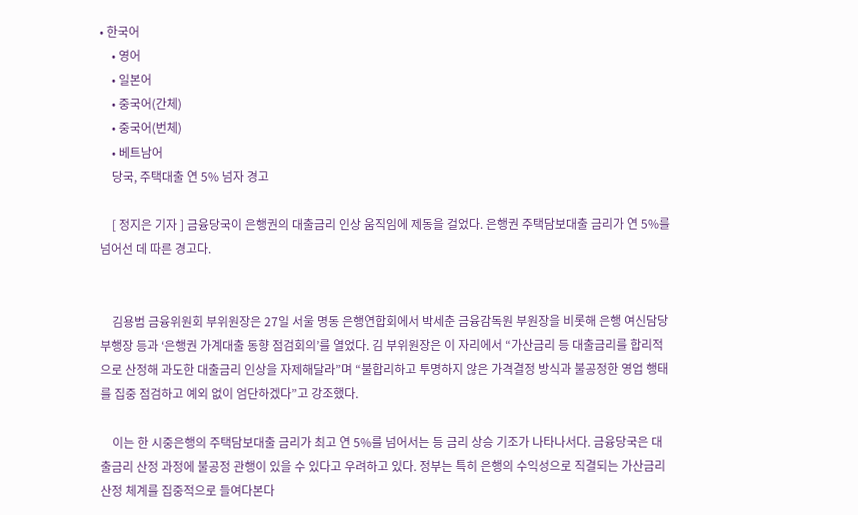• 한국어
    • 영어
    • 일본어
    • 중국어(간체)
    • 중국어(번체)
    • 베트남어
    당국, 주택대출 연 5% 넘자 경고

    [ 정지은 기자 ] 금융당국이 은행권의 대출금리 인상 움직임에 제동을 걸었다. 은행권 주택담보대출 금리가 연 5%를 넘어선 데 따른 경고다.


    김용범 금융위원회 부위원장은 27일 서울 명동 은행연합회에서 박세춘 금융감독원 부원장을 비롯해 은행 여신담당 부행장 등과 ‘은행권 가계대출 동향 점검회의’를 열었다. 김 부위원장은 이 자리에서 “가산금리 등 대출금리를 합리적으로 산정해 과도한 대출금리 인상을 자제해달라”며 “불합리하고 투명하지 않은 가격결정 방식과 불공정한 영업 행태를 집중 점검하고 예외 없이 엄단하겠다”고 강조했다.

    이는 한 시중은행의 주택담보대출 금리가 최고 연 5%를 넘어서는 등 금리 상승 기조가 나타나서다. 금융당국은 대출금리 산정 과정에 불공정 관행이 있을 수 있다고 우려하고 있다. 정부는 특히 은행의 수익성으로 직결되는 가산금리 산정 체계를 집중적으로 들여다본다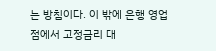는 방침이다. 이 밖에 은행 영업점에서 고정금리 대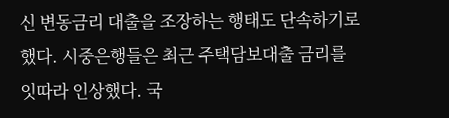신 변동금리 대출을 조장하는 행태도 단속하기로 했다. 시중은행들은 최근 주택담보대출 금리를 잇따라 인상했다. 국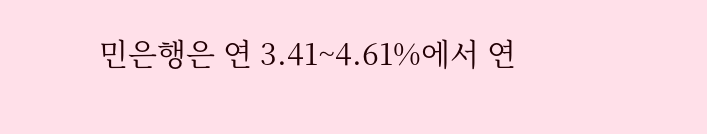민은행은 연 3.41~4.61%에서 연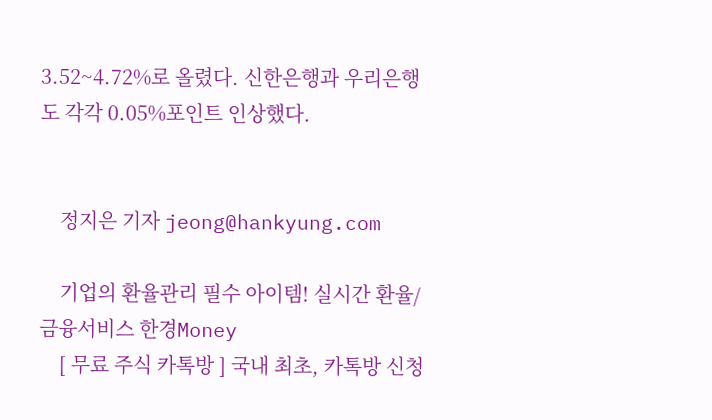3.52~4.72%로 올렸다. 신한은행과 우리은행도 각각 0.05%포인트 인상했다.


    정지은 기자 jeong@hankyung.com

    기업의 환율관리 필수 아이템! 실시간 환율/금융서비스 한경Money
    [ 무료 주식 카톡방 ] 국내 최초, 카톡방 신청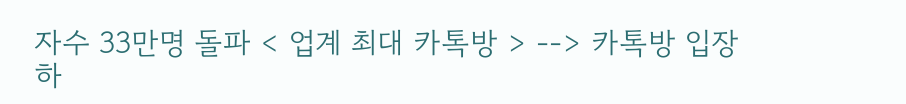자수 33만명 돌파 < 업계 최대 카톡방 > --> 카톡방 입장하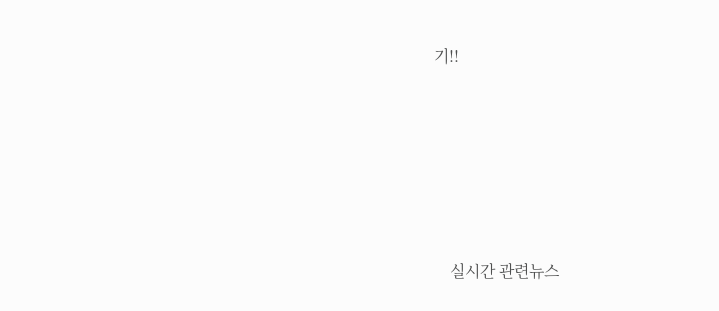기!!









    실시간 관련뉴스